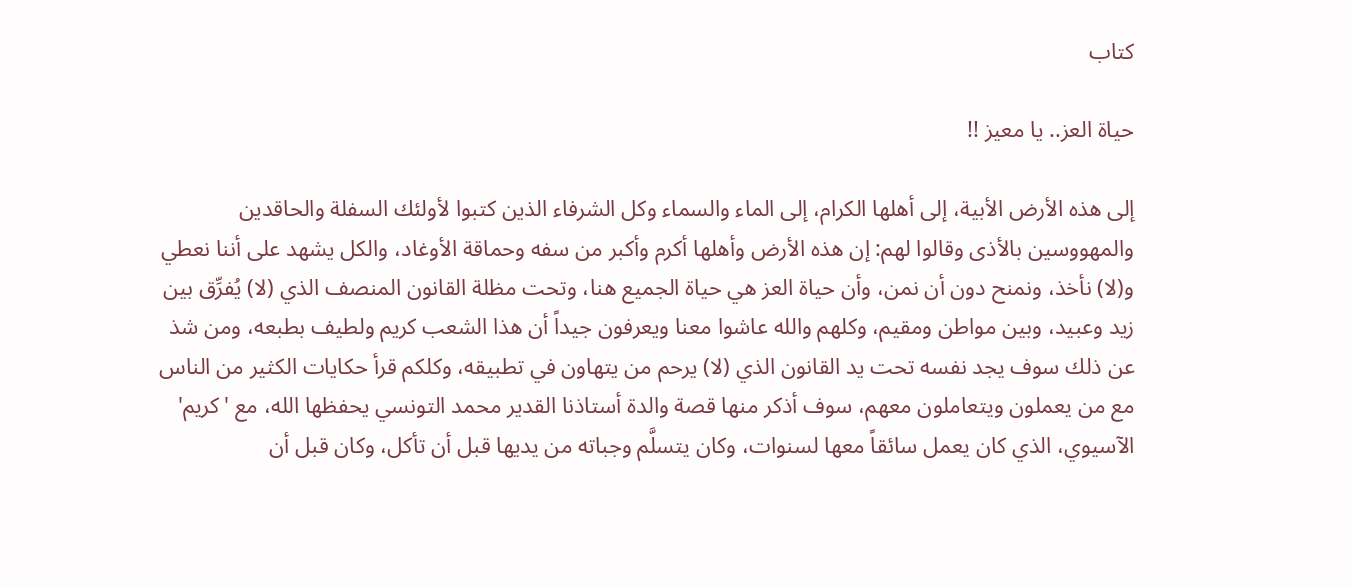كتاب

حياة العز.. يا معيز !!

إلى هذه الأرض الأبية، إلى أهلها الكرام، إلى الماء والسماء وكل الشرفاء الذين كتبوا لأولئك السفلة والحاقدين والمهووسين بالأذى وقالوا لهم: إن هذه الأرض وأهلها أكرم وأكبر من سفه وحماقة الأوغاد، والكل يشهد على أننا نعطي و(لا) نأخذ، ونمنح دون أن نمن، وأن حياة العز هي حياة الجميع هنا، وتحت مظلة القانون المنصف الذي (لا) يُفرِّق بين زيد وعبيد، وبين مواطن ومقيم، وكلهم والله عاشوا معنا ويعرفون جيداً أن هذا الشعب كريم ولطيف بطبعه، ومن شذ عن ذلك سوف يجد نفسه تحت يد القانون الذي (لا) يرحم من يتهاون في تطبيقه، وكلكم قرأ حكايات الكثير من الناس مع من يعملون ويتعاملون معهم، سوف أذكر منها قصة والدة أستاذنا القدير محمد التونسي يحفظها الله، مع 'كريم' الآسيوي، الذي كان يعمل سائقاً معها لسنوات، وكان يتسلَّم وجباته من يديها قبل أن تأكل، وكان قبل أن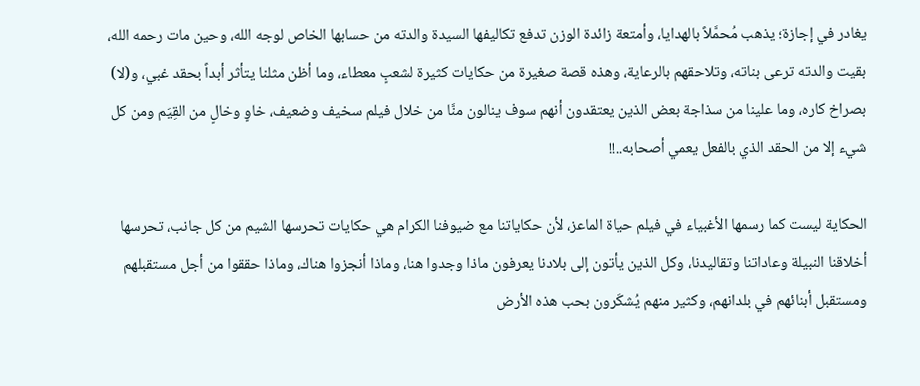يغادر في إجازة؛ يذهب مُحمَّلاً بالهدايا، وأمتعة زائدة الوزن تدفع تكاليفها السيدة والدته من حسابها الخاص لوجه الله، وحين مات رحمه الله، بقيت والدته ترعى بناته، وتلاحقهم بالرعاية، وهذه قصة صغيرة من حكايات كثيرة لشعبٍ معطاء، وما أظن مثلنا يتأثر أبداً بحقد غبي، و(لا) بصراخ كاره، وما علينا من سذاجة بعض الذين يعتقدون أنهم سوف ينالون منَّا من خلال فيلم سخيف وضعيف، خاوٍ وخالٍ من القِيَم ومن كل شيء إلا من الحقد الذي بالفعل يعمي أصحابه..!!

الحكاية ليست كما رسمها الأغبياء في فيلم حياة الماعز، لأن حكاياتنا مع ضيوفنا الكرام هي حكايات تحرسها الشيم من كل جانب، تحرسها أخلاقنا النبيلة وعاداتنا وتقاليدنا، وكل الذين يأتون إلى بلادنا يعرفون ماذا وجدوا هنا، وماذا أنجزوا هناك، وماذا حققوا من أجل مستقبلهم ومستقبل أبنائهم في بلدانهم، وكثير منهم يُشكَرون بحب هذه الأرض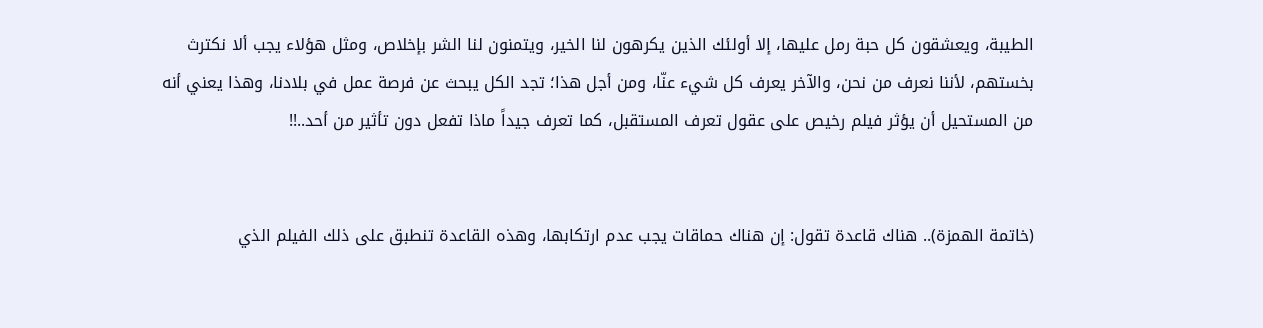الطيبة، ويعشقون كل حبة رمل عليها، إلا أولئك الذين يكرهون لنا الخير، ويتمنون لنا الشر بإخلاص، ومثل هؤلاء يجب ألا نكترث بخستهم، لأننا نعرف من نحن، والآخر يعرف كل شيء عنّا، ومن أجل هذا؛ تجد الكل يبحث عن فرصة عمل في بلادنا، وهذا يعني أنه من المستحيل أن يؤثر فيلم رخيص على عقول تعرف المستقبل، كما تعرف جيداً ماذا تفعل دون تأثير من أحد..!!


(خاتمة الهمزة).. هناك قاعدة تقول: إن هناك حماقات يجب عدم ارتكابها، وهذه القاعدة تنطبق على ذلك الفيلم الذي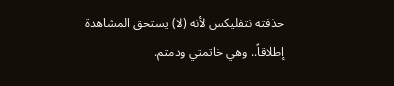حذفته نتفليكس لأنه (لا) يستحق المشاهدة إطلاقاً.. وهي خاتمتي ودمتم.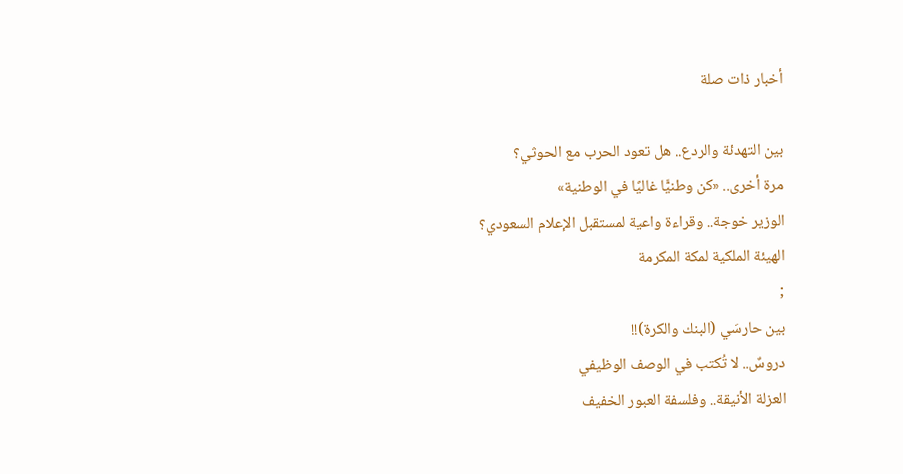أخبار ذات صلة

بين التهدئة والردع.. هل تعود الحرب مع الحوثي؟
مرة أخرى.. «كن وطنيًّا غاليًا في الوطنية»
الوزير خوجة.. وقراءة واعية لمستقبل الإعلام السعودي؟
الهيئة الملكية لمكة المكرمة
;
بين حارسَي (البنك والكرة)!!
دروسٌ.. لا تُكتب في الوصف الوظيفي
العزلة الأنيقة.. وفلسفة العبور الخفيف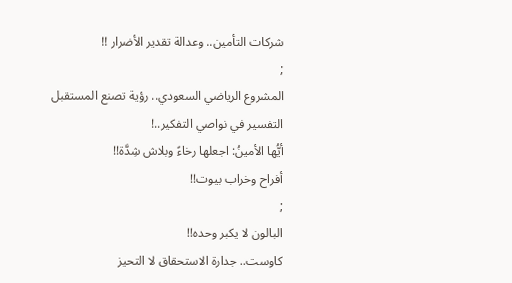شركات التأمين.. وعدالة تقدير الأضرار !!
;
المشروع الرياضي السعودي.. رؤية تصنع المستقبل
التفسير في نواصي التفكير..!
أيُّها الأمينُ: اجعلها رخاءً وبلاش شِدَّة!!
أفراح وخراب بيوت!!
;
البالون لا يكبر وحده!!
كاوست.. جدارة الاستحقاق لا التحيز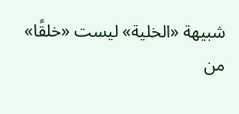شبيهة «الخلية» ليست «خلقًا» من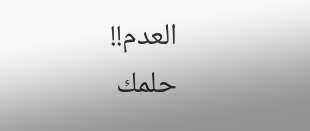العدم!!
حلمك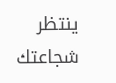ينتظر شجاعتك